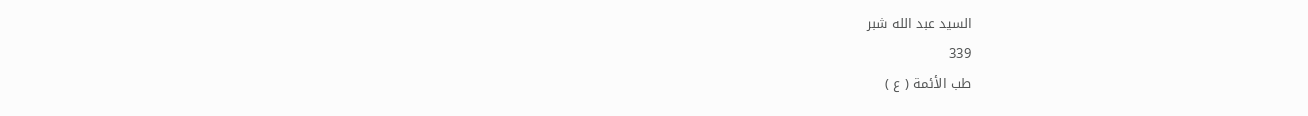السيد عبد الله شبر
339
طب الأئمة ( ع )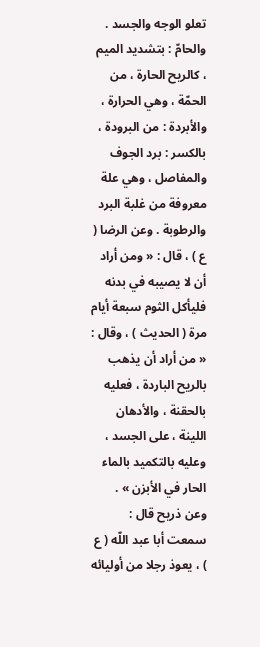تعلو الوجه والجسد . والحامّ : بتشديد الميم ، كالريح الحارة ، من الحمّة ، وهي الحرارة ، والأبردة : من البرودة ، بالكسر : برد الجوف والمفاصل ، وهي علة معروفة من غلبة البرد والرطوبة . وعن الرضا ( ع ) ، قال : « ومن أراد أن لا يصيبه في بدنه فليأكل الثوم سبعة أيام مرة ( الحديث ) ، وقال : « من أراد أن يذهب بالريح الباردة ، فعليه بالحقنة ، والأدهان اللينة ، على الجسد ، وعليه بالتكميد بالماء الحار في الأبزن » . وعن ذريح قال : سمعت أبا عبد اللّه ( ع ) ، يعوذ رجلا من أوليائه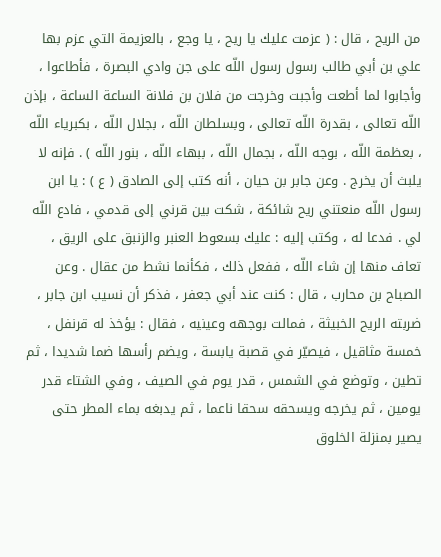من الريح ، قال : ( عزمت عليك يا ريح ، يا وجع ، بالعزيمة التي عزم بها علي بن أبي طالب رسول رسول اللّه على جن وادي البصرة ، فأطاعوا ، وأجابوا لما أطعت وأجبت وخرجت من فلان بن فلانة الساعة الساعة ، بإذن اللّه تعالى ، بقدرة اللّه تعالى ، وبسلطان اللّه ، بجلال اللّه ، بكبرياء اللّه ، بعظمة اللّه ، بوجه اللّه ، بجمال اللّه ، ببهاء اللّه ، بنور اللّه ) . فإنه لا يلبث أن يخرج . وعن جابر بن حيان ، أنه كتب إلى الصادق ( ع ) : يا ابن رسول اللّه منعتني ريح شائكة ، شكت بين قرني إلى قدمي ، فادع اللّه لي . فدعا له ، وكتب إليه : عليك بسعوط العنبر والزنبق على الريق ، تعاف منها إن شاء اللّه ، ففعل ذلك ، فكأنما نشط من عقال . وعن الصباح بن محارب ، قال : كنت عند أبي جعفر ، فذكر أن نسيب ابن جابر ، ضربته الريح الخبيثة ، فمالت بوجهه وعينيه ، فقال : يؤخذ له قرنفل ، خمسة مثاقيل ، فيصيّر في قصبة يابسة ، ويضم رأسها ضما شديدا ، ثم تطين ، وتوضع في الشمس ، قدر يوم في الصيف ، وفي الشتاء قدر يومين ، ثم يخرجه ويسحقه سحقا ناعما ، ثم يدبغه بماء المطر حتى يصير بمنزلة الخلوق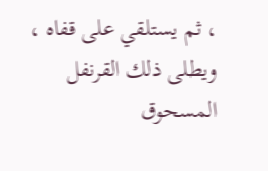، ثم يستلقي على قفاه ، ويطلى ذلك القرنفل المسحوق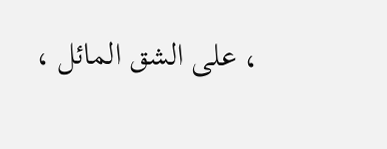، على الشق المائل ،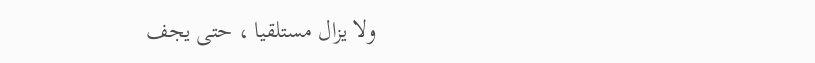ولا يزال مستلقيا ، حتى يجف